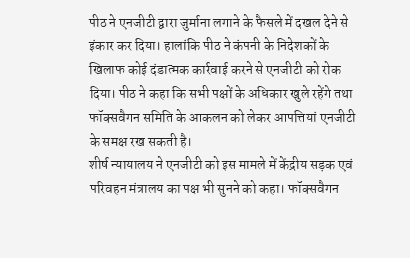पीठ ने एनजीटी द्वारा जुर्माना लगाने के फैसले में दखल देने से इंकार कर दिया। हालांकि पीठ ने कंपनी के निदेशकों के खिलाफ कोई दंडात्मक कार्रवाई करने से एनजीटी को रोक दिया। पीठ ने कहा कि सभी पक्षों के अधिकार खुले रहेंगे तथा फॉक्सवैगन समिति के आकलन को लेकर आपत्तियां एनजीटी के समक्ष रख सकती है।
शीर्ष न्यायालय ने एनजीटी को इस मामले में केंद्रीय सड़क एवं परिवहन मंत्रालय का पक्ष भी सुनने को कहा। फॉक्सवैगन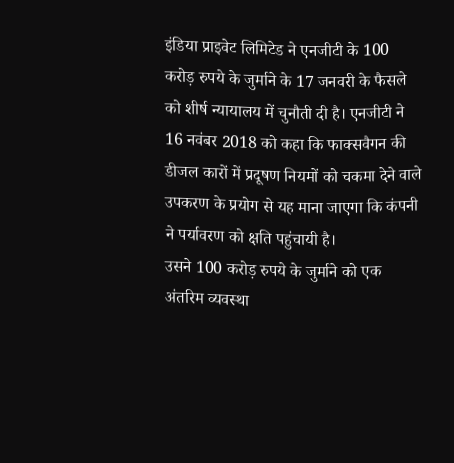इंडिया प्राइवेट लिमिटेड ने एनजीटी के 100 करोड़ रुपये के जुर्माने के 17 जनवरी के फैसले को शीर्ष न्यायालय में चुनौती दी है। एनजीटी ने 16 नवंबर 2018 को कहा कि फाक्सवैगन की डीजल कारों में प्रदूषण नियमों को चकमा देने वाले उपकरण के प्रयोग से यह माना जाएगा कि कंपनी ने पर्यावरण को क्षति पहुंचायी है।
उसने 100 करोड़ रुपये के जुर्माने को एक अंतरिम व्यवस्था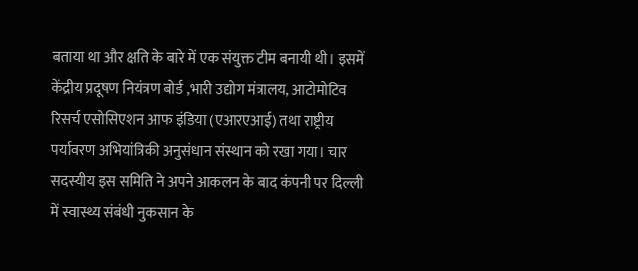बताया था और क्षति के बारे में एक संयुक्त टीम बनायी थी। इसमें केंद्रीय प्रदूषण नियंत्रण बोर्ड ,भारी उद्योग मंत्रालय, आटोमोटिव रिसर्च एसोसिएशन आफ इंडिया (एआरएआई) तथा राष्ट्रीय पर्यावरण अभियांत्रिकी अनुसंधान संस्थान को रखा गया। चार सदस्यीय इस समिति ने अपने आकलन के बाद कंपनी पर दिल्ली में स्वास्थ्य संबंधी नुकसान के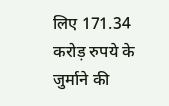लिए 171.34 करोड़ रुपये के जुर्माने की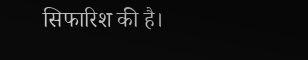सिफारिश की है।